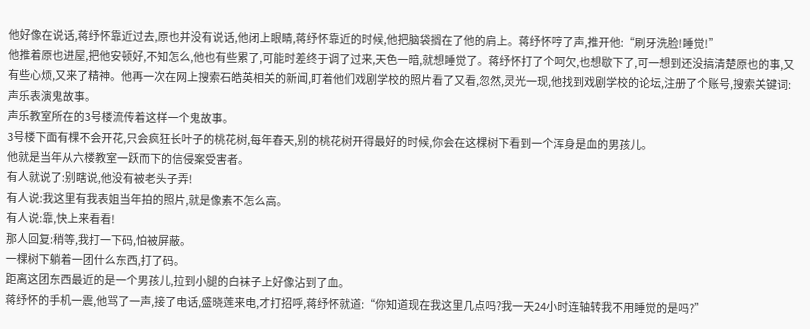他好像在说话,蒋纾怀靠近过去,原也并没有说话,他闭上眼睛,蒋纾怀靠近的时候,他把脑袋搁在了他的肩上。蒋纾怀哼了声,推开他:“刷牙洗脸!睡觉!”
他推着原也进屋,把他安顿好,不知怎么,他也有些累了,可能时差终于调了过来,天色一暗,就想睡觉了。蒋纾怀打了个呵欠,也想歇下了,可一想到还没搞清楚原也的事,又有些心烦,又来了精神。他再一次在网上搜索石皓英相关的新闻,盯着他们戏剧学校的照片看了又看,忽然,灵光一现,他找到戏剧学校的论坛,注册了个账号,搜索关键词:声乐表演鬼故事。
声乐教室所在的3号楼流传着这样一个鬼故事。
3号楼下面有棵不会开花,只会疯狂长叶子的桃花树,每年春天,别的桃花树开得最好的时候,你会在这棵树下看到一个浑身是血的男孩儿。
他就是当年从六楼教室一跃而下的信侵案受害者。
有人就说了:别瞎说,他没有被老头子弄!
有人说:我这里有我表姐当年拍的照片,就是像素不怎么高。
有人说:靠,快上来看看!
那人回复:稍等,我打一下码,怕被屏蔽。
一棵树下躺着一团什么东西,打了码。
距离这团东西最近的是一个男孩儿,拉到小腿的白袜子上好像沾到了血。
蒋纾怀的手机一震,他骂了一声,接了电话,盛晓莲来电,才打招呼,蒋纾怀就道:“你知道现在我这里几点吗?我一天24小时连轴转我不用睡觉的是吗?”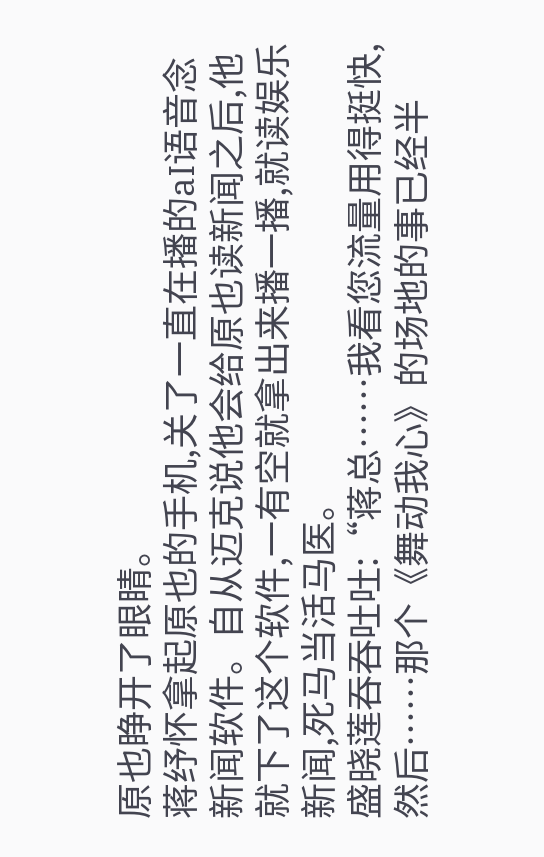原也睁开了眼睛。
蒋纾怀拿起原也的手机,关了一直在播的aI语音念新闻软件。自从迈克说他会给原也读新闻之后,他就下了这个软件,一有空就拿出来播一播,就读娱乐新闻,死马当活马医。
盛晓莲吞吞吐吐:“蒋总……我看您流量用得挺快,然后……那个《舞动我心》的场地的事已经半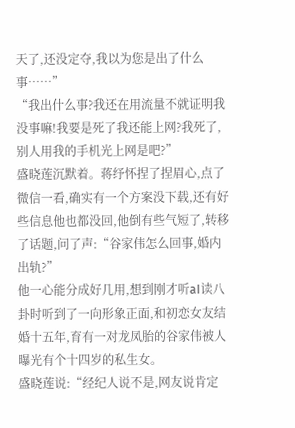天了,还没定夺,我以为您是出了什么事……”
“我出什么事?我还在用流量不就证明我没事嘛!我要是死了我还能上网?我死了,别人用我的手机光上网是吧?”
盛晓莲沉默着。蒋纾怀捏了捏眉心,点了微信一看,确实有一个方案没下载,还有好些信息他也都没回,他倒有些气短了,转移了话题,问了声:“谷家伟怎么回事,婚内出轨?”
他一心能分成好几用,想到刚才听aI读八卦时听到了一向形象正面,和初恋女友结婚十五年,育有一对龙凤胎的谷家伟被人曝光有个十四岁的私生女。
盛晓莲说:“经纪人说不是,网友说肯定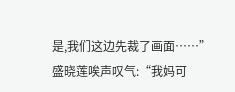是,我们这边先裁了画面……”
盛晓莲唉声叹气:“我妈可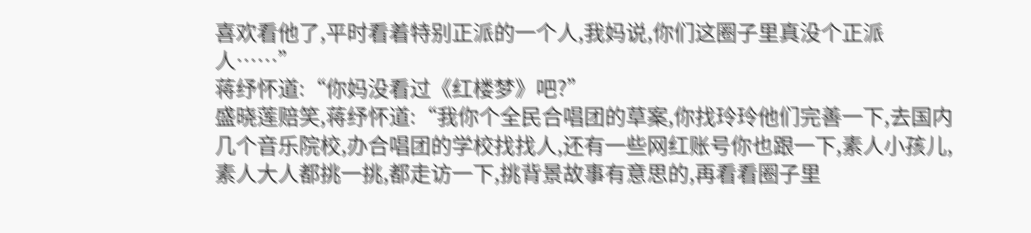喜欢看他了,平时看着特别正派的一个人,我妈说,你们这圈子里真没个正派人……”
蒋纾怀道:“你妈没看过《红楼梦》吧?”
盛晓莲赔笑,蒋纾怀道:“我你个全民合唱团的草案,你找玲玲他们完善一下,去国内几个音乐院校,办合唱团的学校找找人,还有一些网红账号你也跟一下,素人小孩儿,素人大人都挑一挑,都走访一下,挑背景故事有意思的,再看看圈子里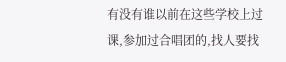有没有谁以前在这些学校上过课,参加过合唱团的,找人要找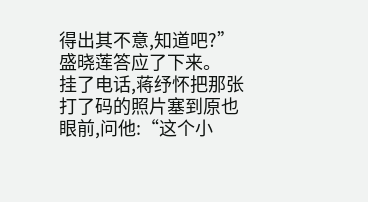得出其不意,知道吧?”
盛晓莲答应了下来。
挂了电话,蒋纾怀把那张打了码的照片塞到原也眼前,问他:“这个小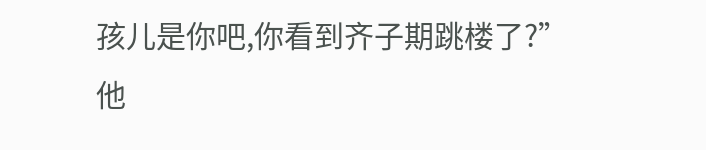孩儿是你吧,你看到齐子期跳楼了?”
他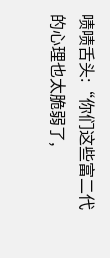啧啧舌头:“你们这些富二代的心理也太脆弱了,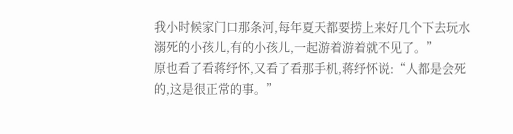我小时候家门口那条河,每年夏天都要捞上来好几个下去玩水溺死的小孩儿,有的小孩儿,一起游着游着就不见了。”
原也看了看蒋纾怀,又看了看那手机,蒋纾怀说:“人都是会死的,这是很正常的事。”